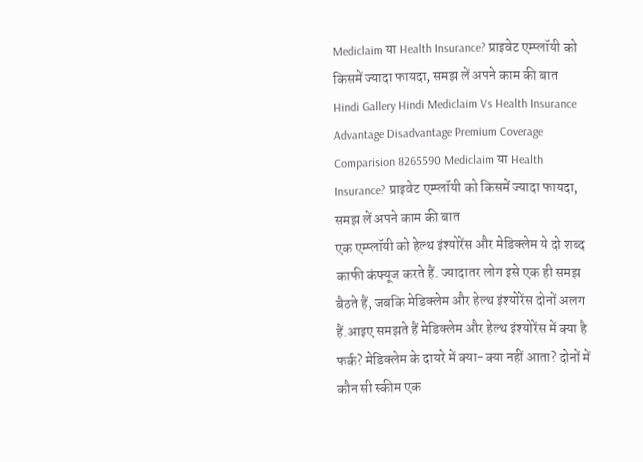Mediclaim या Health Insurance? प्राइवेट एम्प्लॉयी को किसमें ज्यादा फायदा, समझ लें अपने काम की बात
Hindi Gallery Hindi Mediclaim Vs Health Insurance Advantage Disadvantage Premium Coverage Comparision 8265590 Mediclaim या Health Insurance? प्राइवेट एम्प्लॉयी को किसमें ज्यादा फायदा, समझ लें अपने काम की बात
एक एम्प्लॉयी को हेल्थ इंश्योरेंस और मेडिक्लेम ये दो शब्द काफी कंफ्यूज करते हैं. ज्यादातर लोग इसे एक ही समझ बैठते हैं, जबकि मेडिक्लेम और हेल्थ इंश्योरेंस दोनों अलग हैं.आइए समझते हैं मेडिक्लेम और हेल्थ इंश्योरेंस में क्या है फर्क? मेडिक्लेम के दायरे में क्या-क्या नहीं आता? दोनों में कौन सी स्कीम एक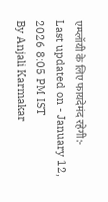एम्प्लॉयी के लिए फायदेमंद रहेगी:-
Last updated on - January 12, 2026 8:05 PM IST
By Anjali Karmakar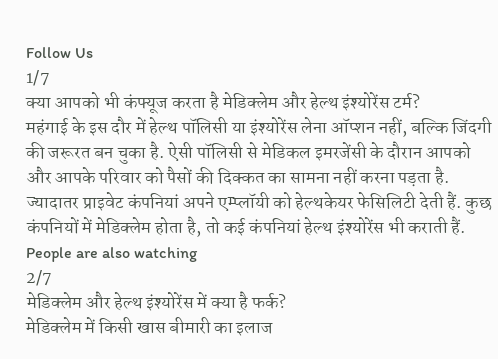Follow Us
1/7
क्या आपको भी कंफ्यूज करता है मेडिक्लेम और हेल्थ इंश्योरेंस टर्म?
महंगाई के इस दौर में हेल्थ पॉलिसी या इंश्योरेंस लेना ऑप्शन नहीं, बल्कि जिंदगी की जरूरत बन चुका है. ऐसी पॉलिसी से मेडिकल इमरजेंसी के दौरान आपको और आपके परिवार को पैसों की दिक्कत का सामना नहीं करना पड़ता है. ज्यादातर प्राइवेट कंपनियां अपने एम्प्लॉयी को हेल्थकेयर फेसिलिटी देती हैं. कुछ कंपनियों में मेडिक्लेम होता है, तो कई कंपनियां हेल्थ इंश्योरेंस भी कराती हैं.
People are also watching
2/7
मेडिक्लेम और हेल्थ इंश्योरेंस में क्या है फर्क?
मेडिक्लेम में किसी खास बीमारी का इलाज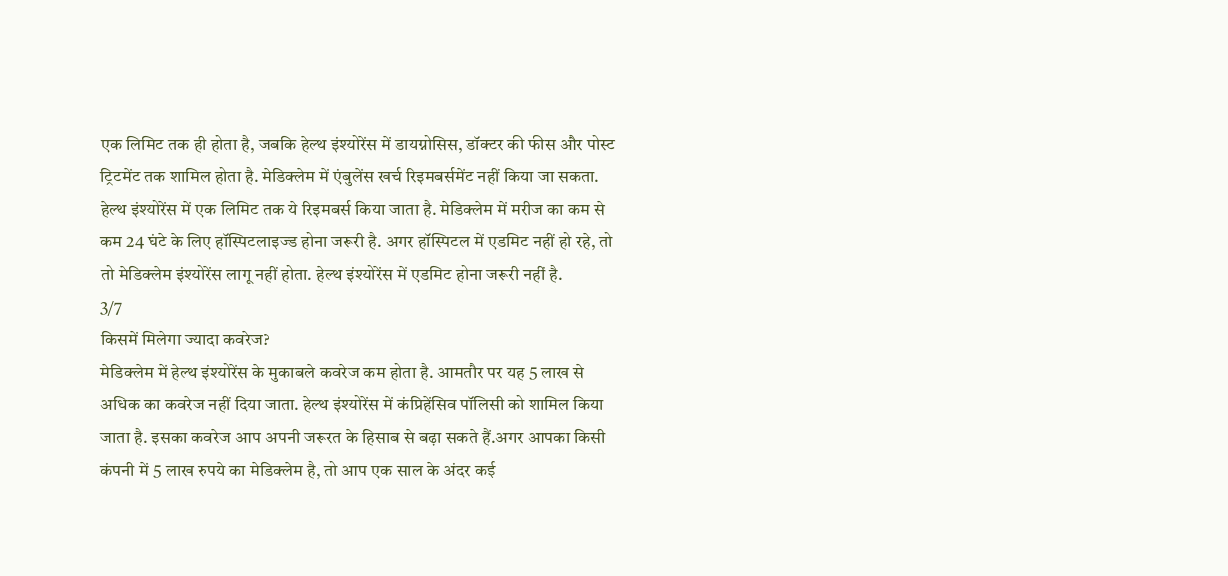एक लिमिट तक ही होता है, जबकि हेल्थ इंश्योरेंस में डायग्नोसिस, डॉक्टर की फीस और पोस्ट ट्रिटमेंट तक शामिल होता है. मेडिक्लेम में एंबुलेंस खर्च रिइमबर्समेंट नहीं किया जा सकता. हेल्थ इंश्योरेंस में एक लिमिट तक ये रिइमबर्स किया जाता है. मेडिक्लेम में मरीज का कम से कम 24 घंटे के लिए हॉस्पिटलाइज्ड होना जरूरी है. अगर हॉस्पिटल में एडमिट नहीं हो रहे, तो तो मेडिक्लेम इंश्योरेंस लागू नहीं होता. हेल्थ इंश्योरेंस में एडमिट होना जरूरी नहीं है.
3/7
किसमें मिलेगा ज्यादा कवरेज?
मेडिक्लेम में हेल्थ इंश्योरेंस के मुकाबले कवरेज कम होता है. आमतौर पर यह 5 लाख से अधिक का कवरेज नहीं दिया जाता. हेल्थ इंश्योरेंस में कंप्रिहेंसिव पॉलिसी को शामिल किया जाता है. इसका कवरेज आप अपनी जरूरत के हिसाब से बढ़ा सकते हैं.अगर आपका किसी कंपनी में 5 लाख रुपये का मेडिक्लेम है, तो आप एक साल के अंदर कई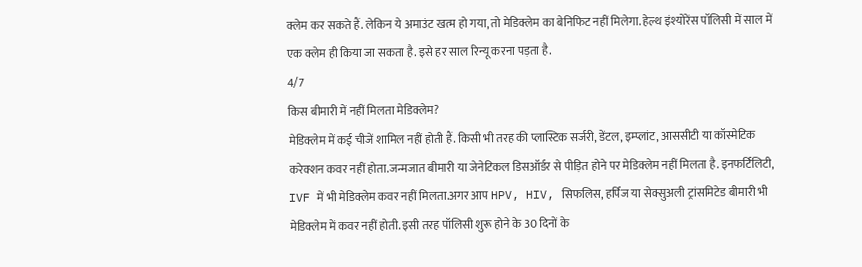क्लेम कर सकते हैं. लेकिन ये अमाउंट खत्म हो गया, तो मेडिक्लेम का बेनिफिट नहीं मिलेगा. हेल्थ इंश्योरेंस पॉलिसी में साल में एक क्लेम ही किया जा सकता है. इसे हर साल रिन्यू करना पड़ता है.
4/7
किस बीमारी में नहीं मिलता मेडिक्लेम?
मेडिक्लेम में कई चीजें शामिल नहीं होती हैं. किसी भी तरह की प्लास्टिक सर्जरी, डेंटल, इम्प्लांट, आससीटी या कॉस्मेटिक करेक्शन कवर नहीं होता.जन्मजात बीमारी या जेनेटिकल डिसऑर्डर से पीड़ित होने पर मेडिक्लेम नहीं मिलता है. इनफर्टिलिटी, IVF में भी मेडिक्लेम कवर नहीं मिलता.अगर आप HPV, HIV, सिफलिस, हर्पिज या सेक्सुअली ट्रांसमिटेड बीमारी भी मेडिक्लेम में कवर नहीं होती. इसी तरह पॉलिसी शुरू होने के 30 दिनों के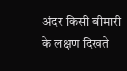अंदर किसी बीमारी के लक्षण दिखते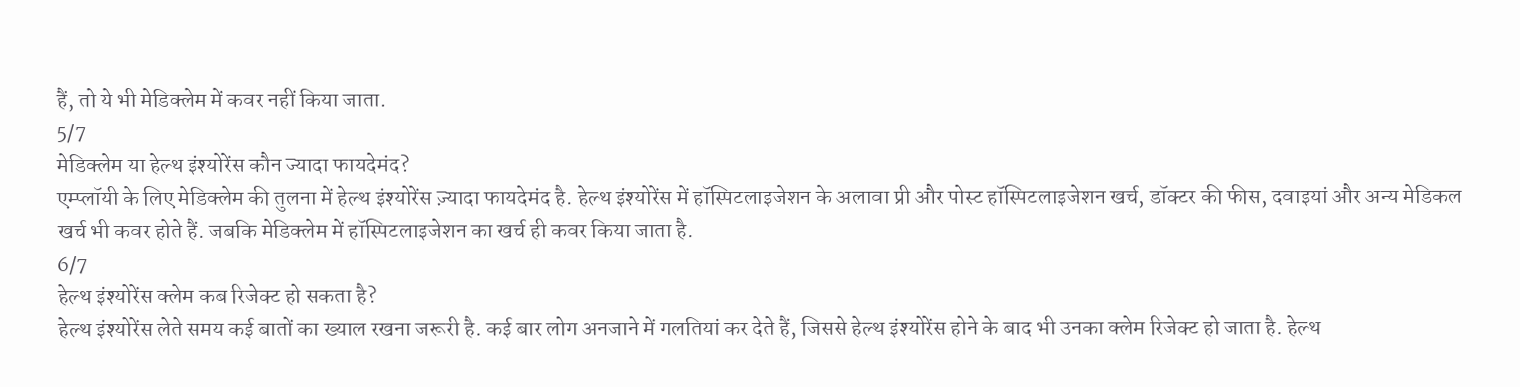हैं, तो ये भी मेडिक्लेम में कवर नहीं किया जाता.
5/7
मेडिक्लेम या हेल्थ इंश्योरेंस कौन ज्यादा फायदेमंद?
एम्प्लॉयी के लिए मेडिक्लेम की तुलना में हेल्थ इंश्योरेंस ज़्यादा फायदेमंद है. हेल्थ इंश्योरेंस में हॉस्पिटलाइजेशन के अलावा प्री और पोस्ट हॉस्पिटलाइजेशन खर्च, डॉक्टर की फीस, दवाइयां और अन्य मेडिकल खर्च भी कवर होते हैं. जबकि मेडिक्लेम में हॉस्पिटलाइजेशन का खर्च ही कवर किया जाता है.
6/7
हेल्थ इंश्योरेंस क्लेम कब रिजेक्ट हो सकता है?
हेल्थ इंश्योरेंस लेते समय कई बातों का ख्याल रखना जरूरी है. कई बार लोग अनजाने में गलतियां कर देते हैं, जिससे हेल्थ इंश्योरेंस होने के बाद भी उनका क्लेम रिजेक्ट हो जाता है. हेल्थ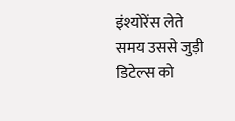इंश्योरेंस लेते समय उससे जुड़ी डिटेल्स को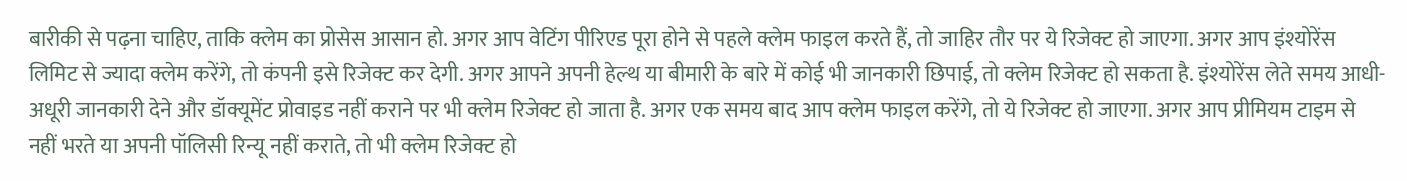बारीकी से पढ़ना चाहिए, ताकि क्लेम का प्रोसेस आसान हो. अगर आप वेटिंग पीरिएड पूरा होने से पहले क्लेम फाइल करते हैं, तो जाहिर तौर पर ये रिजेक्ट हो जाएगा. अगर आप इंश्योरेंस लिमिट से ज्यादा क्लेम करेंगे, तो कंपनी इसे रिजेक्ट कर देगी. अगर आपने अपनी हेल्थ या बीमारी के बारे में कोई भी जानकारी छिपाई, तो क्लेम रिजेक्ट हो सकता है. इंश्योरेंस लेते समय आधी-अधूरी जानकारी देने और डॉक्यूमेंट प्रोवाइड नहीं कराने पर भी क्लेम रिजेक्ट हो जाता है. अगर एक समय बाद आप क्लेम फाइल करेंगे, तो ये रिजेक्ट हो जाएगा. अगर आप प्रीमियम टाइम से नहीं भरते या अपनी पॉलिसी रिन्यू नहीं कराते, तो भी क्लेम रिजेक्ट हो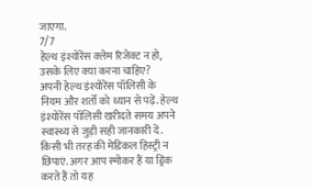जाएगा.
7/7
हेल्थ इंश्योरेंस क्लेम रिजेक्ट न हो, उसके लिए क्या करना चाहिए?
अपनी हेल्थ इंश्योरेंस पॉलिसी के नियम और शर्तों को ध्यान से पढ़ें. हेल्थ इंश्योरेंस पॉलिसी खरीदते समय अपने स्वास्थ्य से जुड़ी सही जानकारी दें. किसी भी तरह की मेडिकल हिस्ट्री न छिपाएं. अगर आप स्मोकर हैं या ड्रिंक करते हैं तो यह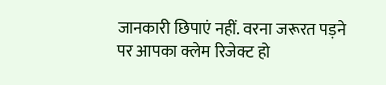जानकारी छिपाएं नहीं. वरना जरूरत पड़ने पर आपका क्लेम रिजेक्ट हो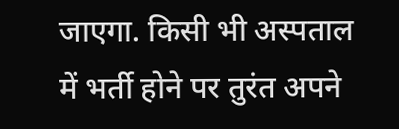जाएगा. किसी भी अस्पताल में भर्ती होने पर तुरंत अपने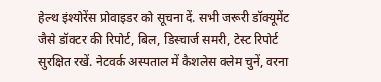हेल्थ इंश्योरेंस प्रोवाइडर को सूचना दें. सभी जरूरी डॉक्यूमेंट जैसे डॉक्टर की रिपोर्ट, बिल, डिस्चार्ज समरी, टेस्ट रिपोर्ट सुरक्षित रखें. नेटवर्क अस्पताल में कैशलेस क्लेम चुनें, वरना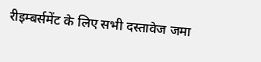रीइम्बर्समेंट के लिए सभी दस्तावेज जमा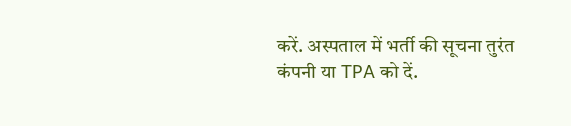करें. अस्पताल में भर्ती की सूचना तुरंत कंपनी या TPA को दें.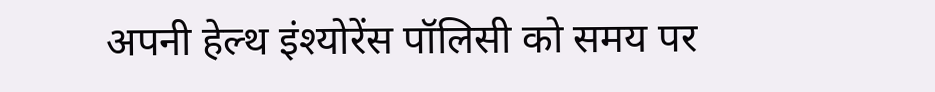अपनी हेल्थ इंश्योरेंस पॉलिसी को समय पर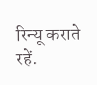रिन्यू कराते रहें.